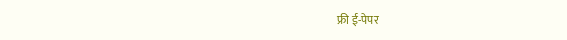फ्री ई-पेपर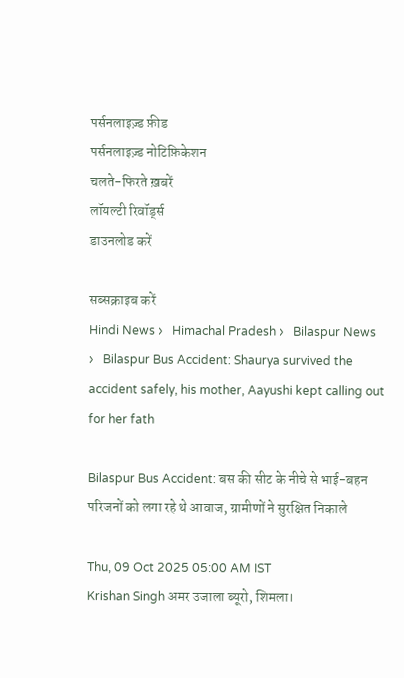पर्सनलाइज़्ड फ़ीड
पर्सनलाइज़्ड नोटिफ़िकेशन
चलते-फिरते ख़बरें
लॉयल्टी रिवॉर्ड्स
डाउनलोड करें

सब्सक्राइब करें
Hindi News ›   Himachal Pradesh ›   Bilaspur News ›   Bilaspur Bus Accident: Shaurya survived the accident safely, his mother, Aayushi kept calling out for her fath

Bilaspur Bus Accident: बस की सीट के नीचे से भाई-बहन परिजनों को लगा रहे थे आवाज, ग्रामीणों ने सुरक्षित निकाले

Thu, 09 Oct 2025 05:00 AM IST
Krishan Singh अमर उजाला ब्यूरो, शिमला।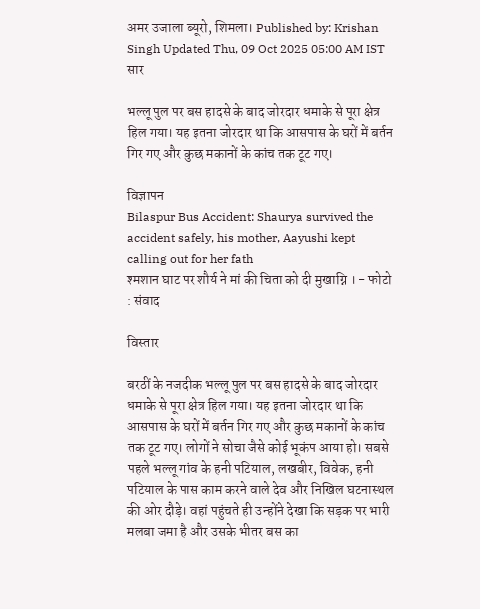अमर उजाला ब्यूरो, शिमला। Published by: Krishan Singh Updated Thu, 09 Oct 2025 05:00 AM IST
सार

भल्लू पुल पर बस हादसे के बाद जोरदार धमाके से पूरा क्षेत्र हिल गया। यह इतना जोरदार था कि आसपास के घरों में बर्तन गिर गए और कुछ मकानों के कांच तक टूट गए।

विज्ञापन
Bilaspur Bus Accident: Shaurya survived the accident safely, his mother, Aayushi kept calling out for her fath
श्मशान घाट पर शौर्य ने मां की चिता को दी मुखाग्नि । - फोटो : संवाद

विस्तार

बरठीं के नजदीक भल्लू पुल पर बस हादसे के बाद जोरदार धमाके से पूरा क्षेत्र हिल गया। यह इतना जोरदार था कि आसपास के घरों में बर्तन गिर गए और कुछ मकानों के कांच तक टूट गए। लोगों ने सोचा जैसे कोई भूकंप आया हो। सबसे पहले भल्लू गांव के हनी पटियाल, लखबीर, विवेक, हनी पटियाल के पास काम करने वाले देव और निखिल घटनास्थल की ओर दौड़े। वहां पहुंचते ही उन्होंने देखा कि सड़क पर भारी मलबा जमा है और उसके भीतर बस का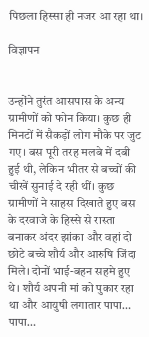पिछला हिस्सा ही नजर आ रहा था।

विज्ञापन


उन्होंने तुरंत आसपास के अन्य ग्रामीणों को फोन किया। कुछ ही मिनटों में सैकड़ों लोग मौके पर जुट गए। बस पूरी तरह मलबे में दबी हुई थी, लेकिन भीतर से बच्चों की चीखें सुनाई दे रही थीं। कुछ ग्रामीणों ने साहस दिखाते हुए बस के दरवाजे के हिस्से से रास्ता बनाकर अंदर झांका और वहां दो छोटे बच्चे शौर्य और आरुषि जिंदा मिले। दोनों भाई-बहन सहमे हुए थे। शौर्य अपनी मां को पुकार रहा था और आयुषी लगातार पापा… पापा…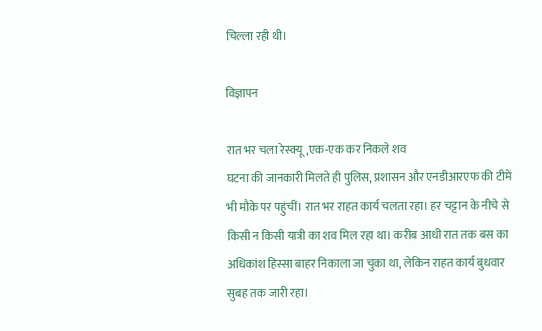चिल्ला रही थी।

विज्ञापन

रात भर चला रेस्क्यू,एक-एक कर निकले शव
घटना की जानकारी मिलते ही पुलिस, प्रशासन और एनडीआरएफ की टीमें भी मौके पर पहुंचीं। रात भर राहत कार्य चलता रहा। हर चट्टान के नीचे से किसी न किसी यात्री का शव मिल रहा था। करीब आधी रात तक बस का अधिकांश हिस्सा बाहर निकाला जा चुका था, लेकिन राहत कार्य बुधवार सुबह तक जारी रहा।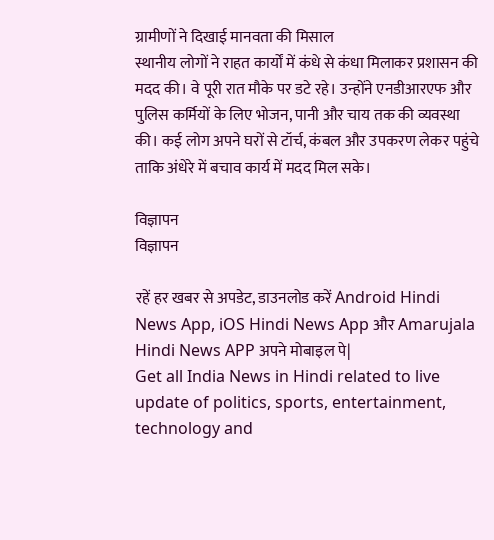ग्रामीणों ने दिखाई मानवता की मिसाल
स्थानीय लोगों ने राहत कार्यों में कंधे से कंधा मिलाकर प्रशासन की मदद की। वे पूरी रात मौके पर डटे रहे। उन्होंने एनडीआरएफ और पुलिस कर्मियों के लिए भोजन, पानी और चाय तक की व्यवस्था की। कई लोग अपने घरों से टॉर्च, कंबल और उपकरण लेकर पहुंचे ताकि अंधेरे में बचाव कार्य में मदद मिल सके।

विज्ञापन
विज्ञापन

रहें हर खबर से अपडेट, डाउनलोड करें Android Hindi News App, iOS Hindi News App और Amarujala Hindi News APP अपने मोबाइल पे|
Get all India News in Hindi related to live update of politics, sports, entertainment, technology and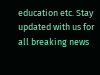education etc. Stay updated with us for all breaking news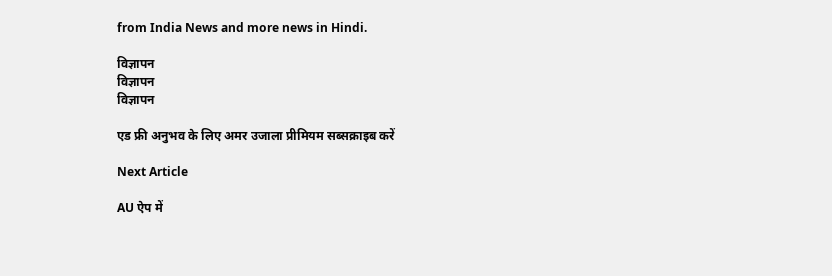from India News and more news in Hindi.

विज्ञापन
विज्ञापन
विज्ञापन

एड फ्री अनुभव के लिए अमर उजाला प्रीमियम सब्सक्राइब करें

Next Article

AU ऐप में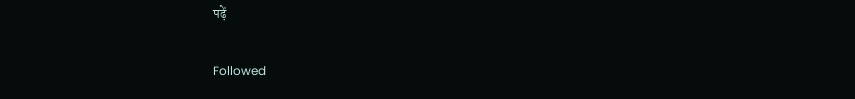पढ़ें

Followed